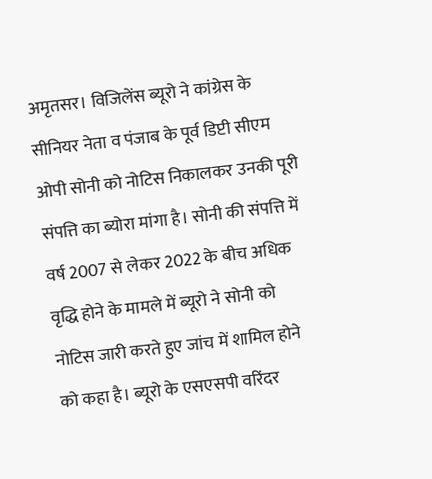अमृतसर। विजिलेंस ब्यूरो ने कांग्रेस के सीनियर नेता व पंजाब के पूर्व डिप्टी सीएम ओपी सोनी को नोटिस निकालकर उनकी पूरी संपत्ति का ब्योरा मांगा है। सोनी की संपत्ति में वर्ष 2007 से लेकर 2022 के बीच अधिक वृद्धि होने के मामले में ब्यूरो ने सोनी को नोटिस जारी करते हुए जांच में शामिल होने को कहा है। ब्यूरो के एसएसपी वरिंदर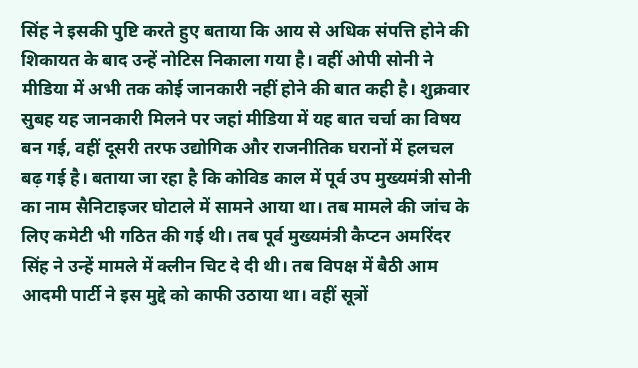सिंह ने इसकी पुष्टि करते हुए बताया कि आय से अधिक संपत्ति होने की शिकायत के बाद उन्हें नोटिस निकाला गया है। वहीं ओपी सोनी ने मीडिया में अभी तक कोई जानकारी नहीं होने की बात कही है। शुक्रवार सुबह यह जानकारी मिलने पर जहां मीडिया में यह बात चर्चा का विषय बन गई, वहीं दूसरी तरफ उद्योगिक और राजनीतिक घरानों में हलचल बढ़ गई है। बताया जा रहा है कि कोविड काल में पूर्व उप मुख्यमंत्री सोनी का नाम सैनिटाइजर घोटाले में सामने आया था। तब मामले की जांच के लिए कमेटी भी गठित की गई थी। तब पूर्व मुख्यमंत्री कैप्टन अमरिंदर सिंह ने उन्हें मामले में क्लीन चिट दे दी थी। तब विपक्ष में बैठी आम आदमी पार्टी ने इस मुद्दे को काफी उठाया था। वहीं सूत्रों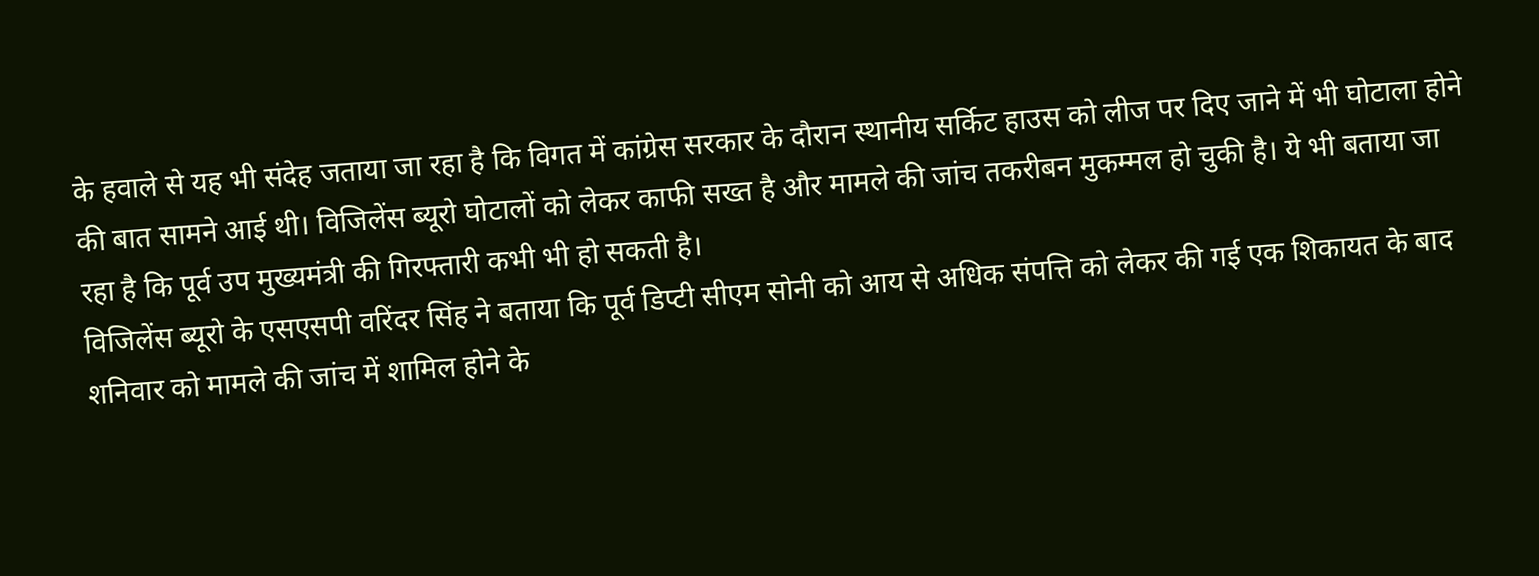के हवाले से यह भी संदेह जताया जा रहा है कि विगत में कांग्रेस सरकार के दौरान स्थानीय सर्किट हाउस को लीज पर दिए जाने में भी घोटाला होने की बात सामने आई थी। विजिलेंस ब्यूरो घोटालों को लेकर काफी सख्त है और मामले की जांच तकरीबन मुकम्मल हो चुकी है। ये भी बताया जा रहा है कि पूर्व उप मुख्यमंत्री की गिरफ्तारी कभी भी हो सकती है।
विजिलेंस ब्यूरो के एसएसपी वरिंदर सिंह ने बताया कि पूर्व डिप्टी सीएम सोनी को आय से अधिक संपत्ति को लेकर की गई एक शिकायत के बाद शनिवार को मामले की जांच में शामिल होने के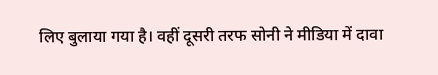लिए बुलाया गया है। वहीं दूसरी तरफ सोनी ने मीडिया में दावा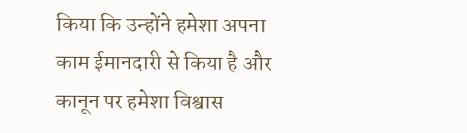किया कि उन्होंने हमेशा अपना काम ईमानदारी से किया है और कानून पर हमेशा विश्वास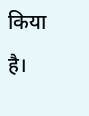किया है।